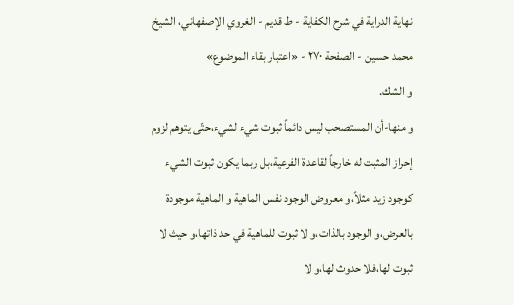نهاية الدراية في شرح الکفاية - ط قديم - الغروي الإصفهاني، الشيخ محمد حسين - الصفحة ٢٧٠ - «اعتبار بقاء الموضوع»
و الشك.
و منها-أن المستصحب ليس دائماً ثبوت شيء لشيء،حتّى يتوهم لزوم إحراز المثبت له خارجاً لقاعدة الفرعية،بل ربما يكون ثبوت الشيء كوجود زيد مثلاً،و معروض الوجود نفس الماهية و الماهية موجودة بالعرض،و الوجود بالذات،و لا ثبوت للماهية في حد ذاتها،و حيث لا ثبوت لها،فلا حدوث لها،و لا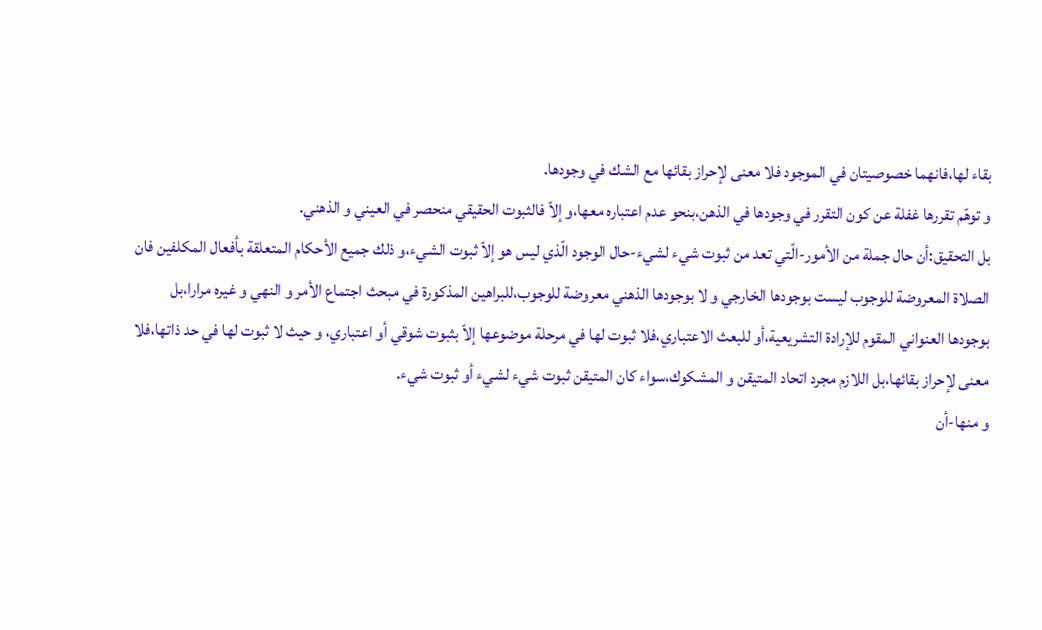بقاء لها،فانهما خصوصيتان في الموجود فلا معنى لإحراز بقائها مع الشك في وجودها.
و توهّم تقررها غفلة عن كون التقرر في وجودها في الذهن،بنحو عدم اعتباره معها،و إلاّ فالثبوت الحقيقي منحصر في العيني و الذهني.
بل التحقيق:أن حال جملة من الأمور-الّتي تعد من ثبوت شيء لشيء-حال الوجود الّذي ليس هو إلاّ ثبوت الشيء،و ذلك جميع الأحكام المتعلقة بأفعال المكلفين فان الصلاة المعروضة للوجوب ليست بوجودها الخارجي و لا بوجودها الذهني معروضة للوجوب،للبراهين المذكورة في مبحث اجتماع الأمر و النهي و غيره مرارا،بل بوجودها العنواني المقوم للإرادة التشريعية،أو للبعث الاعتباري،فلا ثبوت لها في مرحلة موضوعها إلاّ بثبوت شوقي أو اعتباري، و حيث لا ثبوت لها في حد ذاتها،فلا معنى لإحراز بقائها،بل اللازم مجرد اتحاد المتيقن و المشكوك،سواء كان المتيقن ثبوت شيء لشيء أو ثبوت شيء.
و منها-أن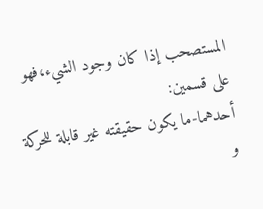المستصحب إذا كان وجود الشيء،فهو على قسمين:
أحدهما-ما يكون حقيقته غير قابلة للحركة و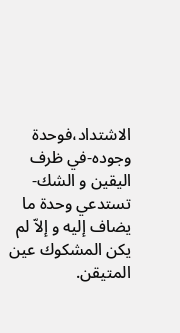الاشتداد،فوحدة وجوده-في ظرف اليقين و الشك-تستدعي وحدة ما يضاف إليه و إلاّ لم يكن المشكوك عين المتيقن.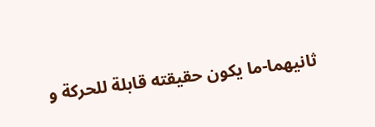ثانيهما-ما يكون حقيقته قابلة للحركة و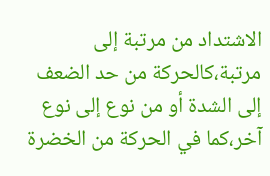الاشتداد من مرتبة إلى مرتبة،كالحركة من حد الضعف إلى الشدة أو من نوع إلى نوع آخر،كما في الحركة من الخضرة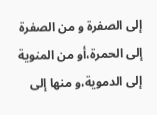إلى الصفرة و من الصفرة إلى الحمرة،أو من المنوية إلى الدموية،و منها إلى